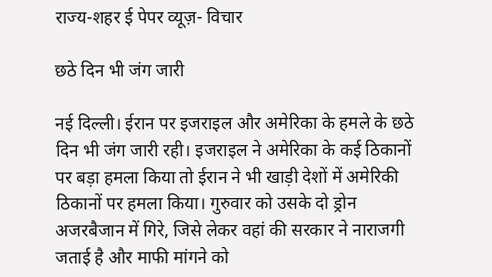राज्य-शहर ई पेपर व्यूज़- विचार

छठे दिन भी जंग जारी

नई दिल्ली। ईरान पर इजराइल और अमेरिका के हमले के छठे दिन भी जंग जारी रही। इजराइल ने अमेरिका के कई ठिकानों पर बड़ा हमला किया तो ईरान ने भी खाड़ी देशों में अमेरिकी ठिकानों पर हमला किया। गुरुवार को उसके दो ड्रोन अजरबैजान में गिरे, जिसे लेकर वहां की सरकार ने नाराजगी जताई है और माफी मांगने को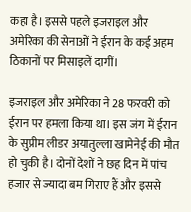कहा है। इससे पहले इजराइल और अमेरिका की सेनाओं ने ईरान के कई अहम ठिकानों पर मिसाइलें दागीं।

इजराइल और अमेरिका ने 28 फरवरी को ईरान पर हमला किया था। इस जंग में ईरान के सुप्रीम लीडर अयातुल्ला खामेनेई की मौत हो चुकी है। दोनों देशों ने छह दिन में पांच हजार से ज्यादा बम गिराए हैं और इससे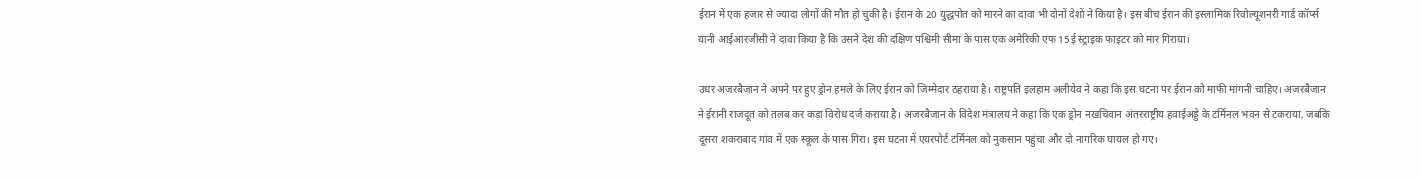ईरान में एक हजार से ज्यादा लोगों की मौत हो चुकी है। ईरान के 20 युद्धपोत को मारने का दावा भी दोनों देशों ने किया है। इस बीच ईरान की इस्लामिक रिवोल्यूशनरी गार्ड कॉर्प्स यानी आईआरजीसी ने दावा किया है कि उसने देश की दक्षिण पश्चिमी सीमा के पास एक अमेरिकी एफ 15ई स्ट्राइक फाइटर को मार गिराया।

उधर अजरबैजान ने अपने पर हुए ड्रोन हमले के लिए ईरान को जिम्मेदार ठहराया है। राष्ट्रपति इलहाम अलीयेव ने कहा कि इस घटना पर ईरान को माफी मांगनी चाहिए। अजरबैजान ने ईरानी राजदूत को तलब कर कड़ा विरोध दर्ज कराया है। अजरबैजान के विदेश मंत्रालय ने कहा कि एक ड्रोन नखचिवान अंतरराष्ट्रीय हवाईअड्डे के टर्मिनल भवन से टकराया, जबकि दूसरा शकराबाद गांव में एक स्कूल के पास गिरा। इस घटना में एयरपोर्ट टर्मिनल को नुकसान पहुंचा और दो नागरिक घायल हो गए।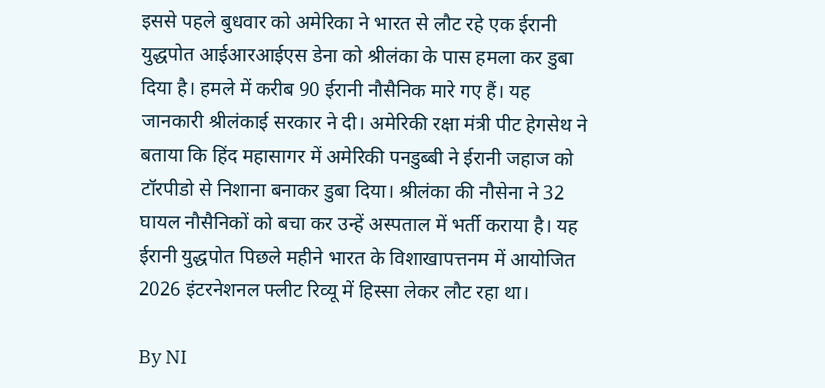इससे पहले बुधवार को अमेरिका ने भारत से लौट रहे एक ईरानी युद्धपोत आईआरआईएस डेना को श्रीलंका के पास हमला कर डुबा दिया है। हमले में करीब 90 ईरानी नौसैनिक मारे गए हैं। यह जानकारी श्रीलंकाई सरकार ने दी। अमेरिकी रक्षा मंत्री पीट हेगसेथ ने बताया कि हिंद महासागर में अमेरिकी पनडुब्बी ने ईरानी जहाज को टॉरपीडो से निशाना बनाकर डुबा दिया। श्रीलंका की नौसेना ने 32 घायल नौसैनिकों को बचा कर उन्हें अस्पताल में भर्ती कराया है। यह ईरानी युद्धपोत पिछले महीने भारत के विशाखापत्तनम में आयोजित 2026 इंटरनेशनल फ्लीट रिव्यू में हिस्सा लेकर लौट रहा था।

By NI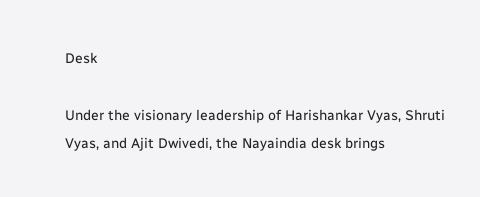Desk

Under the visionary leadership of Harishankar Vyas, Shruti Vyas, and Ajit Dwivedi, the Nayaindia desk brings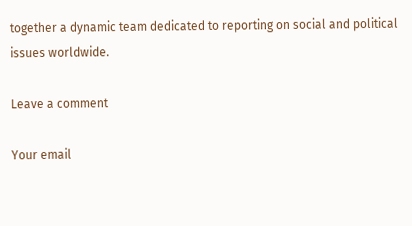together a dynamic team dedicated to reporting on social and political issues worldwide.

Leave a comment

Your email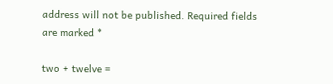address will not be published. Required fields are marked *

two + twelve =